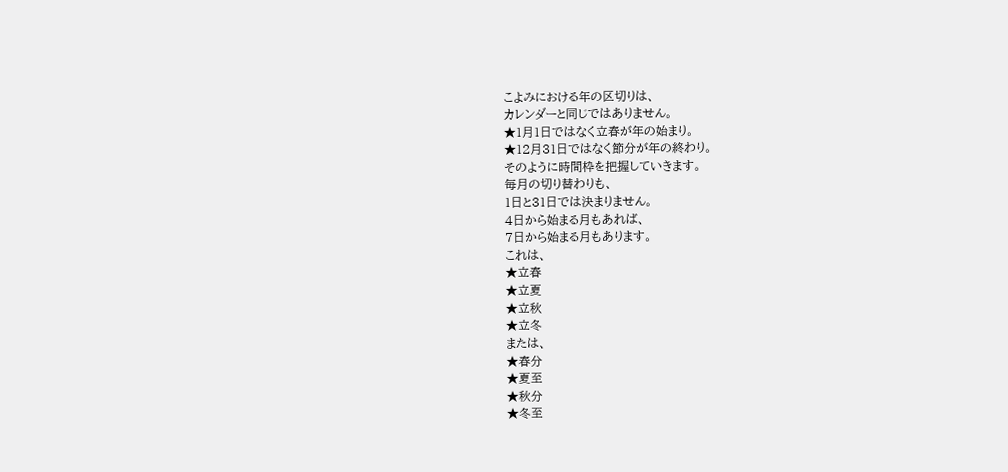こよみにおける年の区切りは、
カレンダーと同じではありません。
★1月1日ではなく立春が年の始まり。
★12月31日ではなく節分が年の終わり。
そのように時間枠を把握していきます。
毎月の切り替わりも、
1日と31日では決まりません。
4日から始まる月もあれば、
7日から始まる月もあります。
これは、
★立春
★立夏
★立秋
★立冬
または、
★春分
★夏至
★秋分
★冬至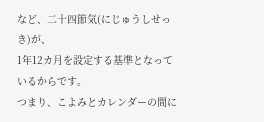など、二十四節気(にじゅうしせっき)が、
1年12カ月を設定する基準となっているからです。
つまり、こよみとカレンダーの間に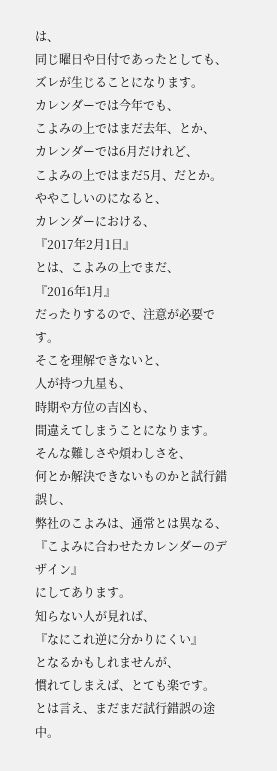は、
同じ曜日や日付であったとしても、
ズレが生じることになります。
カレンダーでは今年でも、
こよみの上ではまだ去年、とか、
カレンダーでは6月だけれど、
こよみの上ではまだ5月、だとか。
ややこしいのになると、
カレンダーにおける、
『2017年2月1日』
とは、こよみの上でまだ、
『2016年1月』
だったりするので、注意が必要です。
そこを理解できないと、
人が持つ九星も、
時期や方位の吉凶も、
間違えてしまうことになります。
そんな難しさや煩わしさを、
何とか解決できないものかと試行錯誤し、
弊社のこよみは、通常とは異なる、
『こよみに合わせたカレンダーのデザイン』
にしてあります。
知らない人が見れば、
『なにこれ逆に分かりにくい』
となるかもしれませんが、
慣れてしまえば、とても楽です。
とは言え、まだまだ試行錯誤の途中。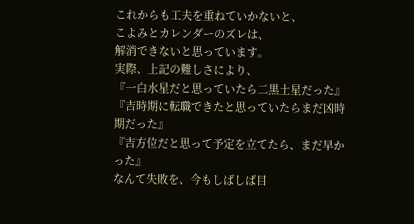これからも工夫を重ねていかないと、
こよみとカレンダーのズレは、
解消できないと思っています。
実際、上記の難しさにより、
『一白水星だと思っていたら二黒土星だった』
『吉時期に転職できたと思っていたらまだ凶時期だった』
『吉方位だと思って予定を立てたら、まだ早かった』
なんて失敗を、今もしばしば目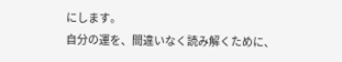にします。
自分の運を、間違いなく読み解くために、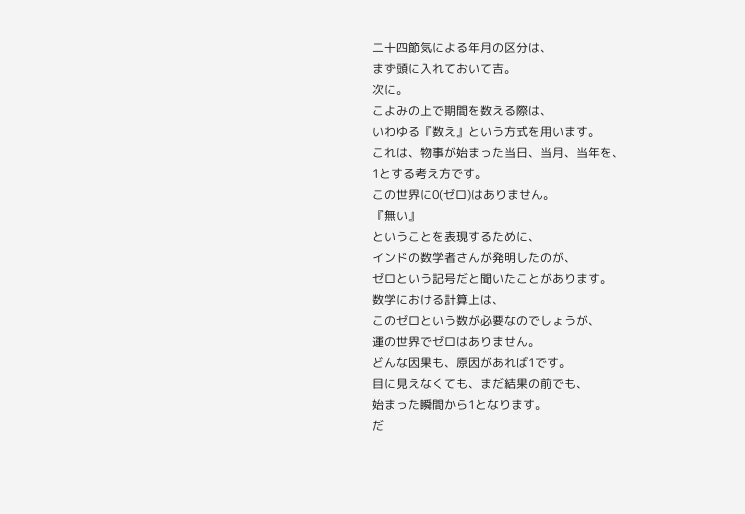二十四節気による年月の区分は、
まず頭に入れておいて吉。
次に。
こよみの上で期間を数える際は、
いわゆる『数え』という方式を用います。
これは、物事が始まった当日、当月、当年を、
1とする考え方です。
この世界に0(ゼロ)はありません。
『無い』
ということを表現するために、
インドの数学者さんが発明したのが、
ゼロという記号だと聞いたことがあります。
数学における計算上は、
このゼロという数が必要なのでしょうが、
運の世界でゼロはありません。
どんな因果も、原因があれば1です。
目に見えなくても、まだ結果の前でも、
始まった瞬間から1となります。
だ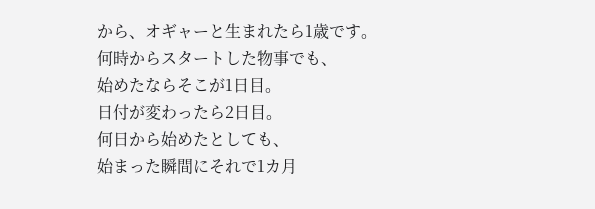から、オギャーと生まれたら1歳です。
何時からスタートした物事でも、
始めたならそこが1日目。
日付が変わったら2日目。
何日から始めたとしても、
始まった瞬間にそれで1カ月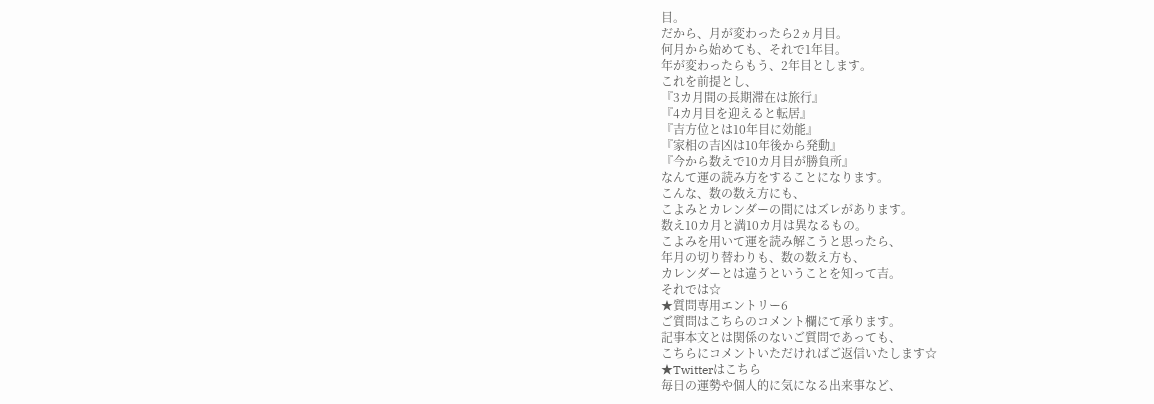目。
だから、月が変わったら2ヵ月目。
何月から始めても、それで1年目。
年が変わったらもう、2年目とします。
これを前提とし、
『3カ月間の長期滞在は旅行』
『4カ月目を迎えると転居』
『吉方位とは10年目に効能』
『家相の吉凶は10年後から発動』
『今から数えで10カ月目が勝負所』
なんて運の読み方をすることになります。
こんな、数の数え方にも、
こよみとカレンダーの間にはズレがあります。
数え10カ月と満10カ月は異なるもの。
こよみを用いて運を読み解こうと思ったら、
年月の切り替わりも、数の数え方も、
カレンダーとは違うということを知って吉。
それでは☆
★質問専用エントリー6
ご質問はこちらのコメント欄にて承ります。
記事本文とは関係のないご質問であっても、
こちらにコメントいただければご返信いたします☆
★Twitterはこちら
毎日の運勢や個人的に気になる出来事など、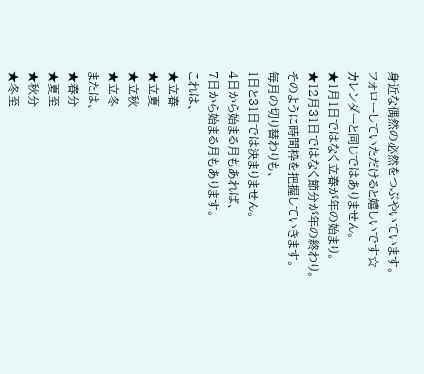身近な偶然の必然をつぶやいています。
フォローしていただけると嬉しいです☆
カレンダーと同じではありません。
★1月1日ではなく立春が年の始まり。
★12月31日ではなく節分が年の終わり。
そのように時間枠を把握していきます。
毎月の切り替わりも、
1日と31日では決まりません。
4日から始まる月もあれば、
7日から始まる月もあります。
これは、
★立春
★立夏
★立秋
★立冬
または、
★春分
★夏至
★秋分
★冬至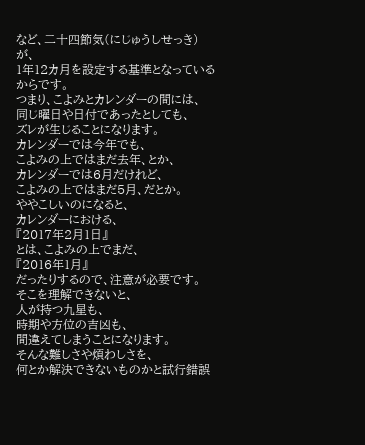など、二十四節気(にじゅうしせっき)が、
1年12カ月を設定する基準となっているからです。
つまり、こよみとカレンダーの間には、
同じ曜日や日付であったとしても、
ズレが生じることになります。
カレンダーでは今年でも、
こよみの上ではまだ去年、とか、
カレンダーでは6月だけれど、
こよみの上ではまだ5月、だとか。
ややこしいのになると、
カレンダーにおける、
『2017年2月1日』
とは、こよみの上でまだ、
『2016年1月』
だったりするので、注意が必要です。
そこを理解できないと、
人が持つ九星も、
時期や方位の吉凶も、
間違えてしまうことになります。
そんな難しさや煩わしさを、
何とか解決できないものかと試行錯誤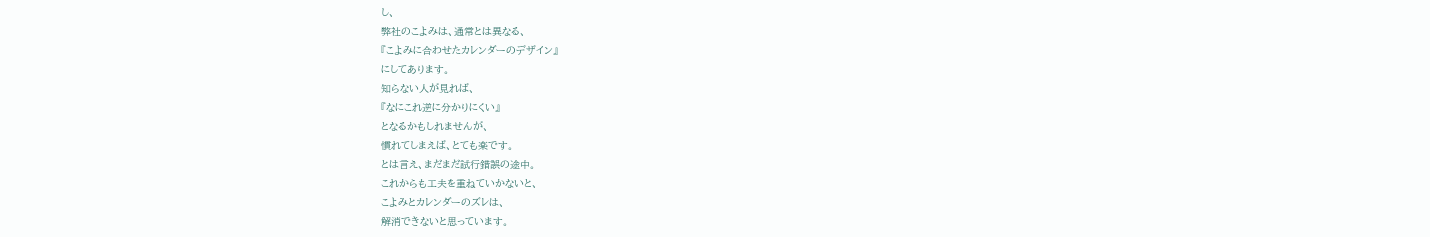し、
弊社のこよみは、通常とは異なる、
『こよみに合わせたカレンダーのデザイン』
にしてあります。
知らない人が見れば、
『なにこれ逆に分かりにくい』
となるかもしれませんが、
慣れてしまえば、とても楽です。
とは言え、まだまだ試行錯誤の途中。
これからも工夫を重ねていかないと、
こよみとカレンダーのズレは、
解消できないと思っています。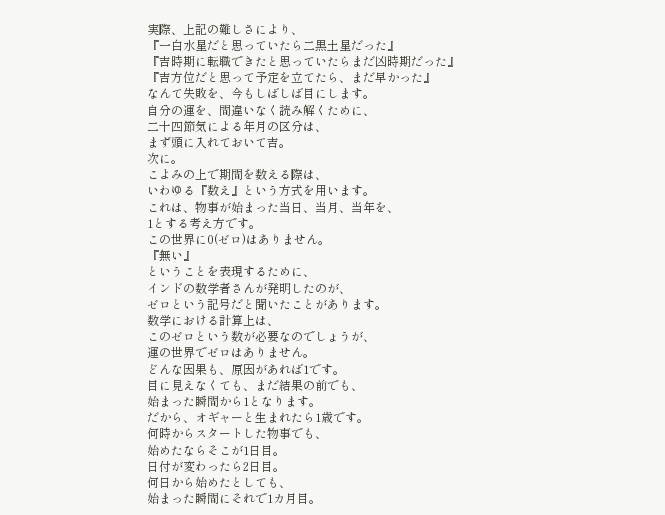実際、上記の難しさにより、
『一白水星だと思っていたら二黒土星だった』
『吉時期に転職できたと思っていたらまだ凶時期だった』
『吉方位だと思って予定を立てたら、まだ早かった』
なんて失敗を、今もしばしば目にします。
自分の運を、間違いなく読み解くために、
二十四節気による年月の区分は、
まず頭に入れておいて吉。
次に。
こよみの上で期間を数える際は、
いわゆる『数え』という方式を用います。
これは、物事が始まった当日、当月、当年を、
1とする考え方です。
この世界に0(ゼロ)はありません。
『無い』
ということを表現するために、
インドの数学者さんが発明したのが、
ゼロという記号だと聞いたことがあります。
数学における計算上は、
このゼロという数が必要なのでしょうが、
運の世界でゼロはありません。
どんな因果も、原因があれば1です。
目に見えなくても、まだ結果の前でも、
始まった瞬間から1となります。
だから、オギャーと生まれたら1歳です。
何時からスタートした物事でも、
始めたならそこが1日目。
日付が変わったら2日目。
何日から始めたとしても、
始まった瞬間にそれで1カ月目。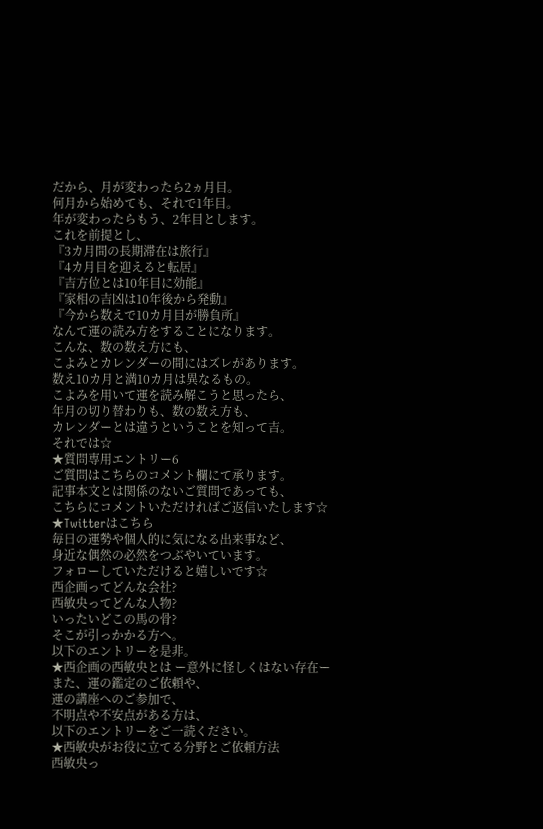だから、月が変わったら2ヵ月目。
何月から始めても、それで1年目。
年が変わったらもう、2年目とします。
これを前提とし、
『3カ月間の長期滞在は旅行』
『4カ月目を迎えると転居』
『吉方位とは10年目に効能』
『家相の吉凶は10年後から発動』
『今から数えで10カ月目が勝負所』
なんて運の読み方をすることになります。
こんな、数の数え方にも、
こよみとカレンダーの間にはズレがあります。
数え10カ月と満10カ月は異なるもの。
こよみを用いて運を読み解こうと思ったら、
年月の切り替わりも、数の数え方も、
カレンダーとは違うということを知って吉。
それでは☆
★質問専用エントリー6
ご質問はこちらのコメント欄にて承ります。
記事本文とは関係のないご質問であっても、
こちらにコメントいただければご返信いたします☆
★Twitterはこちら
毎日の運勢や個人的に気になる出来事など、
身近な偶然の必然をつぶやいています。
フォローしていただけると嬉しいです☆
西企画ってどんな会社?
西敏央ってどんな人物?
いったいどこの馬の骨?
そこが引っかかる方へ。
以下のエントリーを是非。
★西企画の西敏央とは ー意外に怪しくはない存在ー
また、運の鑑定のご依頼や、
運の講座へのご参加で、
不明点や不安点がある方は、
以下のエントリーをご一読ください。
★西敏央がお役に立てる分野とご依頼方法
西敏央っ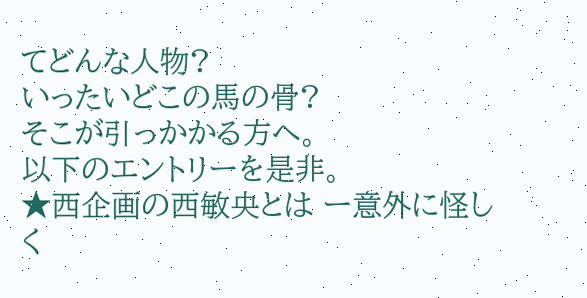てどんな人物?
いったいどこの馬の骨?
そこが引っかかる方へ。
以下のエントリーを是非。
★西企画の西敏央とは ー意外に怪しく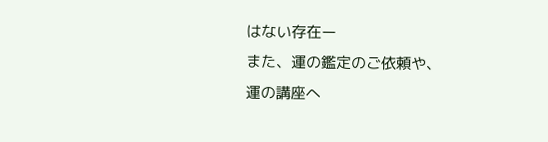はない存在ー
また、運の鑑定のご依頼や、
運の講座へ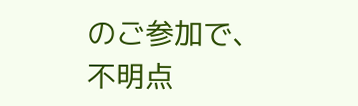のご参加で、
不明点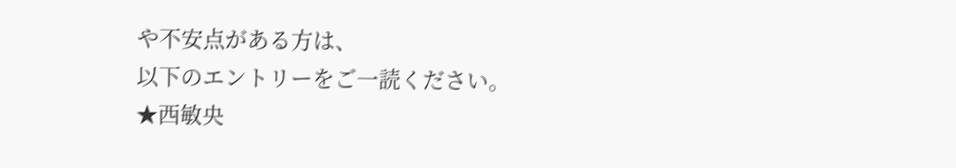や不安点がある方は、
以下のエントリーをご一読ください。
★西敏央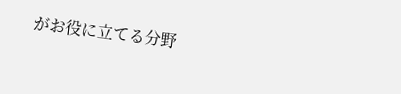がお役に立てる分野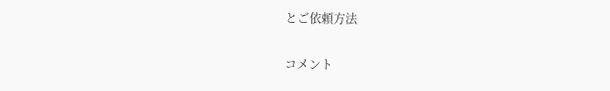とご依頼方法

コメント